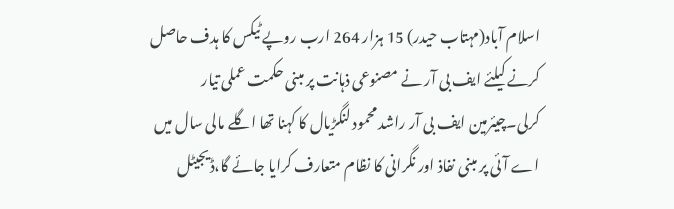اسلام آباد(مہتاب حیدر) 15 ہزار 264 ارب روپے ٹیکس کا ہدف حاصل کرنے کیلئے ایف بی آر نے مصنوعی ذہانت پر مبنی حکمت عملی تیار کرلی۔چیئرمین ایف بی آر راشد محمود لنگڑیال کا کہنا تھا اگلے مالی سال میں اے آئی پر مبنی نفاذ اور نگرانی کا نظام متعارف کرایا جائے گا،ڈیجیٹل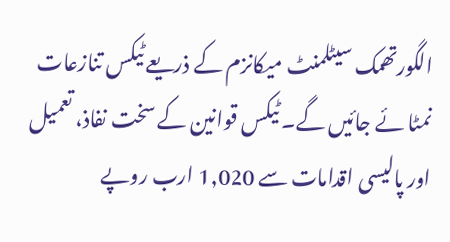الگورتھمک سیٹلمنٹ میکانزم کے ذریعے ٹیکس تنازعات نمٹا ئے جائیں گے۔ ٹیکس قوانین کے سخت نفاذ، تعمیل اور پالیسی اقدامات سے 1,020 ارب روپے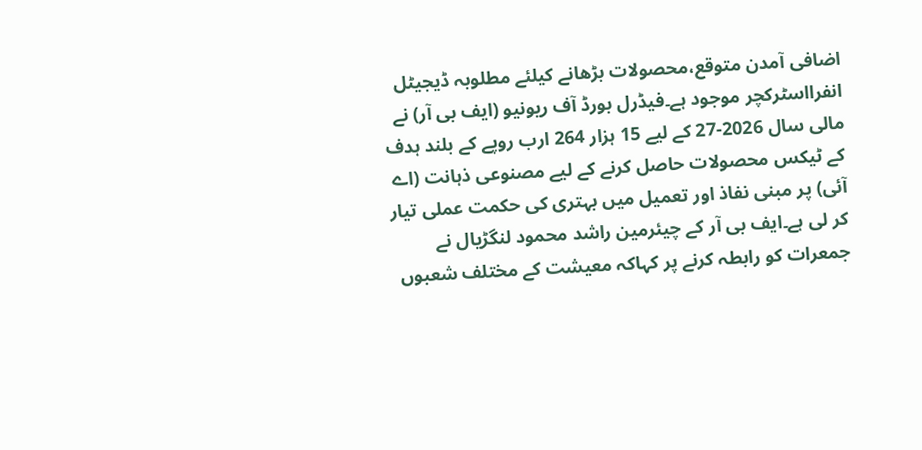اضافی آمدن متوقع،محصولات بڑھانے کیلئے مطلوبہ ڈیجیٹل انفرااسٹرکچر موجود ہے۔فیڈرل بورڈ آف ریونیو (ایف بی آر) نے مالی سال 2026-27 کے لیے 15 ہزار 264 ارب روپے کے بلند ہدف کے ٹیکس محصولات حاصل کرنے کے لیے مصنوعی ذہانت (اے آئی) پر مبنی نفاذ اور تعمیل میں بہتری کی حکمت عملی تیار کر لی ہے۔ایف بی آر کے چیئرمین راشد محمود لنگڑیال نے جمعرات کو رابطہ کرنے پر کہاکہ معیشت کے مختلف شعبوں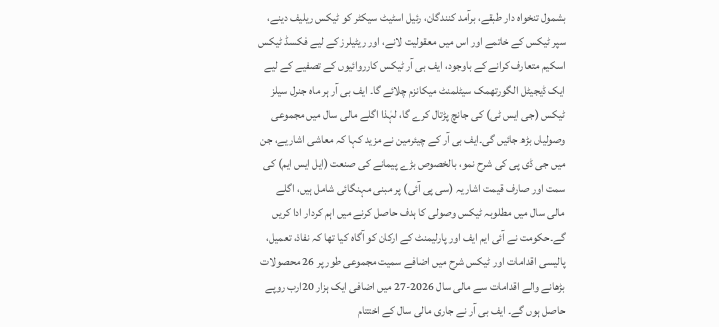بشمول تنخواہ دار طبقے، برآمد کنندگان، رئیل اسٹیٹ سیکٹر کو ٹیکس ریلیف دینے، سپر ٹیکس کے خاتمے اور اس میں معقولیت لانے، اور ریٹیلرز کے لیے فکسڈ ٹیکس اسکیم متعارف کرانے کے باوجود، ایف بی آر ٹیکس کارروائیوں کے تصفیے کے لیے ایک ڈیجیٹل الگورتھمک سیٹلمنٹ میکانزم چلائے گا۔ ایف بی آر ہر ماہ جنرل سیلز ٹیکس (جی ایس ٹی) کی جانچ پڑتال کرے گا، لہٰذا اگلے مالی سال میں مجموعی وصولیاں بڑھ جائیں گی۔ایف بی آر کے چیئرمین نے مزید کہا کہ معاشی اشاریے، جن میں جی ڈی پی کی شرح نمو، بالخصوص بڑے پیمانے کی صنعت (ایل ایس ایم) کی سمت اور صارف قیمت اشاریہ (سی پی آئی) پر مبنی مہنگائی شامل ہیں، اگلے مالی سال میں مطلوبہ ٹیکس وصولی کا ہدف حاصل کرنے میں اہم کردار ادا کریں گے۔حکومت نے آئی ایم ایف اور پارلیمنٹ کے ارکان کو آگاہ کیا تھا کہ نفاذ، تعمیل، پالیسی اقدامات اور ٹیکس شرح میں اضافے سمیت مجموعی طور پر 26 محصولات بڑھانے والے اقدامات سے مالی سال 2026-27 میں اضافی ایک ہزار 20ارب روپے حاصل ہوں گے۔ ایف بی آر نے جاری مالی سال کے اختتام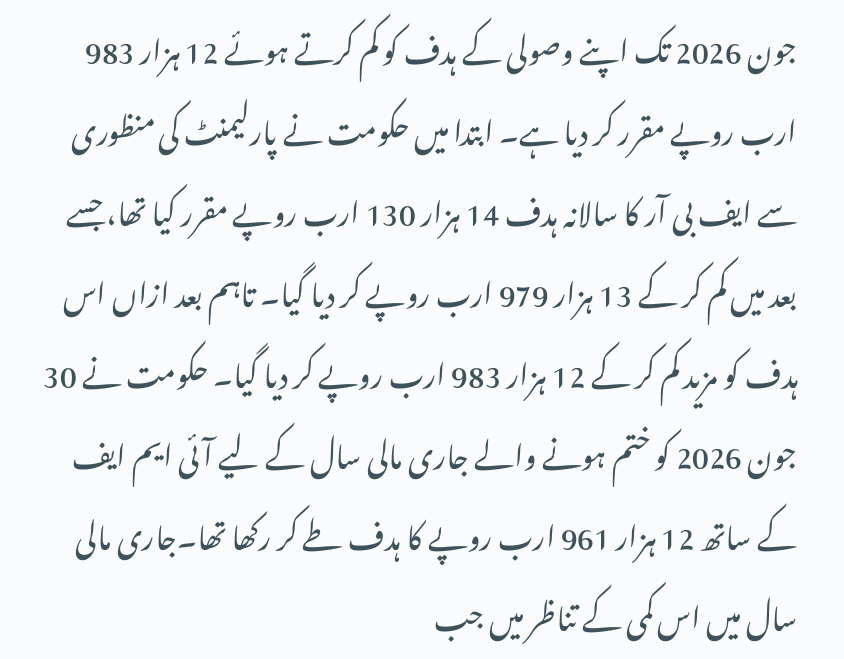جون 2026 تک اپنے وصولی کے ہدف کو کم کرتے ہوئے 12 ہزار 983 ارب روپے مقرر کر دیا ہے۔ ابتدا میں حکومت نے پارلیمنٹ کی منظوری سے ایف بی آر کا سالانہ ہدف 14 ہزار 130 ارب روپے مقرر کیا تھا، جسے بعد میں کم کر کے 13 ہزار 979 ارب روپے کر دیا گیا۔ تاہم بعد ازاں اس ہدف کو مزید کم کر کے 12 ہزار 983 ارب روپے کر دیا گیا۔ حکومت نے 30 جون 2026 کو ختم ہونے والے جاری مالی سال کے لیے آئی ایم ایف کے ساتھ 12 ہزار 961 ارب روپے کا ہدف طے کر رکھا تھا۔جاری مالی سال میں اس کمی کے تناظر میں جب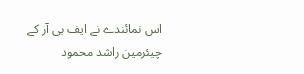اس نمائندے نے ایف بی آر کے چیئرمین راشد محمود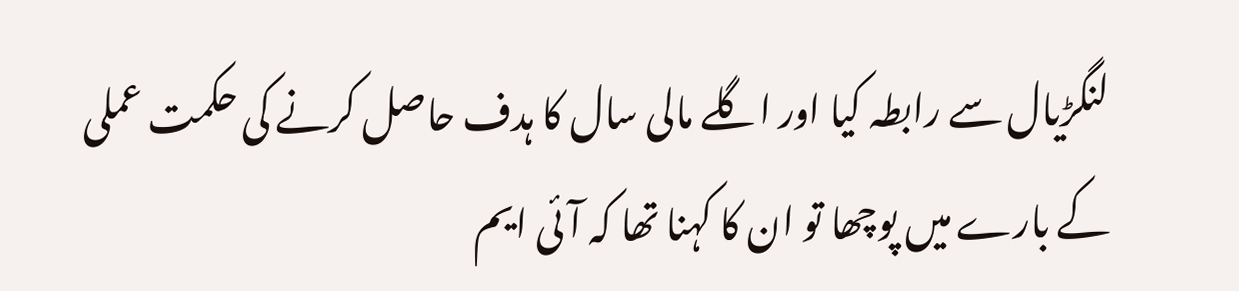لنگڑیال سے رابطہ کیا اور اگلے مالی سال کا ہدف حاصل کرنے کی حکمت عملی کے بارے میں پوچھا تو ان کا کہنا تھا کہ آئی ایم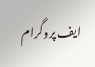ایف پروگرام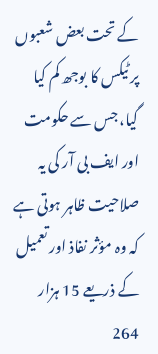کے تحت بعض شعبوں پر ٹیکس کا بوجھ کم کیا گیا، جس سے حکومت اور ایف بی آر کی یہ صلاحیت ظاہر ہوتی ہے کہ وہ مؤثر نفاذ اور تعمیل کے ذریعے 15 ہزار 264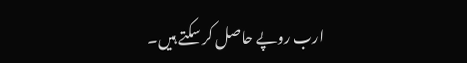ارب روپے حاصل کر سکتے ہیں۔